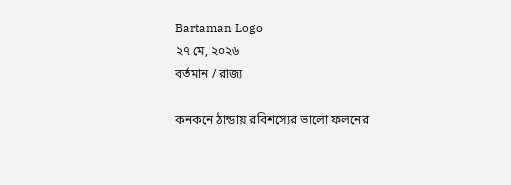Bartaman Logo
২৭ মে, ২০২৬
বর্তমান / রাজ্য

কনকনে ঠান্ডায় রবিশস্যের ভালো ফলনের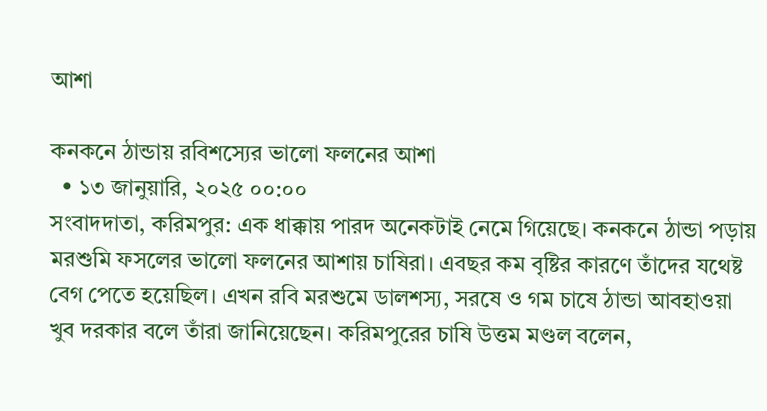আশা

কনকনে ঠান্ডায় রবিশস্যের ভালো ফলনের আশা
  • ১৩ জানুয়ারি, ২০২৫ ০০:০০
সংবাদদাতা, করিমপুর: এক ধাক্কায় পারদ অনেকটাই নেমে গিয়েছে। কনকনে ঠান্ডা পড়ায় মরশুমি ফসলের ভালো ফলনের আশায় চাষিরা। এবছর কম বৃষ্টির কারণে তাঁদের যথেষ্ট বেগ পেতে হয়েছিল। এখন রবি মরশুমে ডালশস্য, সরষে ও গম চাষে ঠান্ডা আবহাওয়া খুব দরকার বলে তাঁরা জানিয়েছেন। করিমপুরের চাষি উত্তম মণ্ডল বলেন,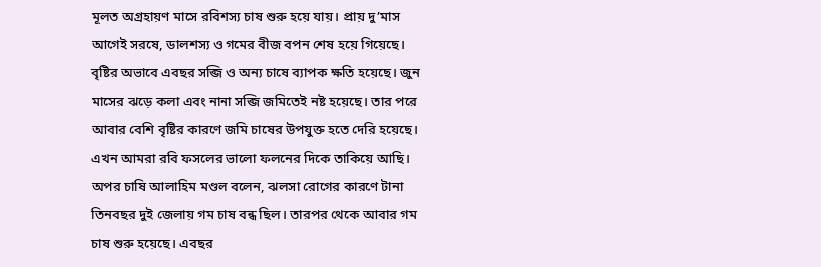মূলত অগ্রহায়ণ মাসে রবিশস্য চাষ শুরু হয়ে যায়। প্রায় দু’মাস আগেই সরষে, ডালশস্য ও গমের বীজ বপন শেষ হয়ে গিয়েছে। বৃষ্টির অভাবে এবছর সব্জি ও অন্য চাষে ব্যাপক ক্ষতি হয়েছে। জুন মাসের ঝড়ে কলা এবং নানা সব্জি জমিতেই নষ্ট হয়েছে। তার পরে আবার বেশি বৃষ্টির কারণে জমি চাষের উপযুক্ত হতে দেরি হয়েছে। এখন আমরা রবি ফসলের ভালো ফলনের দিকে তাকিয়ে আছি। অপর চাষি আলাহিম মণ্ডল বলেন, ঝলসা রোগের কারণে টানা তিনবছর দুই জেলায় গম চাষ বন্ধ ছিল। তারপর থেকে আবার গম চাষ শুরু হয়েছে। এবছর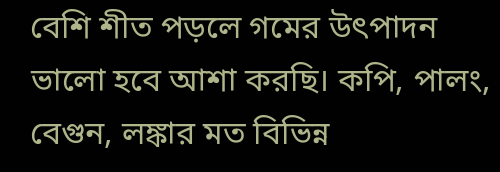বেশি শীত পড়লে গমের উৎপাদন ভালো হবে আশা করছি। কপি, পালং, বেগুন, লঙ্কার মত বিভিন্ন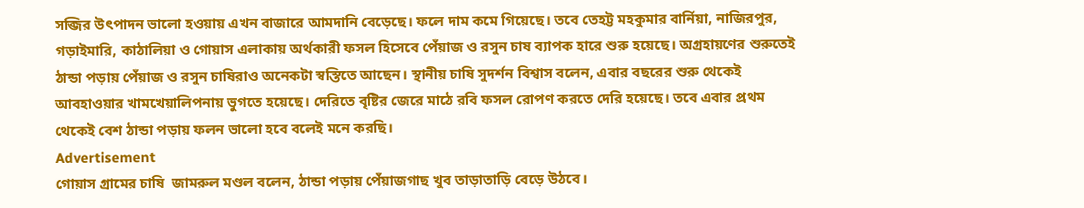সব্জির উৎপাদন ভালো হওয়ায় এখন বাজারে আমদানি বেড়েছে। ফলে দাম কমে গিয়েছে। তবে তেহট্ট মহকুমার বার্নিয়া, নাজিরপুর, গড়াইমারি, কাঠালিয়া ও গোয়াস এলাকায় অর্থকারী ফসল হিসেবে পেঁয়াজ ও রসুন চাষ ব্যাপক হারে শুরু হয়েছে। অগ্রহায়ণের শুরুতেই ঠান্ডা পড়ায় পেঁয়াজ ও রসুন চাষিরাও অনেকটা স্বস্তিতে আছেন। স্থানীয় চাষি সুদর্শন বিশ্বাস বলেন, এবার বছরের শুরু থেকেই আবহাওয়ার খামখেয়ালিপনায় ভুগতে হয়েছে। দেরিতে বৃষ্টির জেরে মাঠে রবি ফসল রোপণ করতে দেরি হয়েছে। তবে এবার প্রথম থেকেই বেশ ঠান্ডা পড়ায় ফলন ভালো হবে বলেই মনে করছি।
Advertisement
গোয়াস গ্রামের চাষি  জামরুল মণ্ডল বলেন, ঠান্ডা পড়ায় পেঁয়াজগাছ খুব তাড়াতাড়ি বেড়ে উঠবে।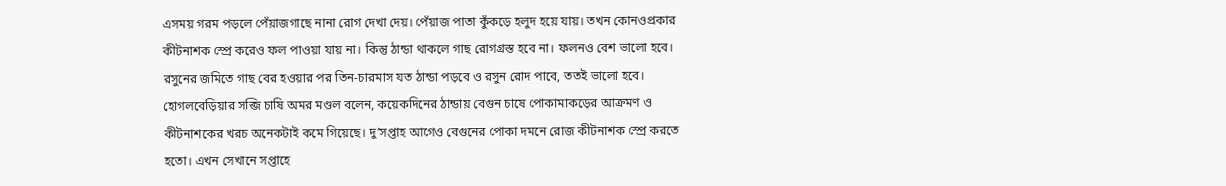এসময় গরম পড়লে পেঁয়াজগাছে নানা রোগ দেখা দেয়। পেঁয়াজ পাতা কুঁকড়ে হলুদ হয়ে যায়। তখন কোনওপ্রকার কীটনাশক স্প্রে করেও ফল পাওয়া যায় না। কিন্তু ঠান্ডা থাকলে গাছ রোগগ্রস্ত হবে না। ফলনও বেশ ভালো হবে। রসুনের জমিতে গাছ বের হওয়ার পর তিন-চারমাস যত ঠান্ডা পড়বে ও রসুন রোদ পাবে, ততই ভালো হবে। হোগলবেড়িয়ার সব্জি চাষি অমর মণ্ডল বলেন, কয়েকদিনের ঠান্ডায় বেগুন চাষে পোকামাকড়ের আক্রমণ ও কীটনাশকের খরচ অনেকটাই কমে গিয়েছে। দু’সপ্তাহ আগেও বেগুনের পোকা দমনে রোজ কীটনাশক স্প্রে করতে হতো। এখন সেখানে সপ্তাহে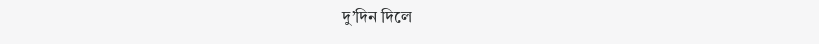দু’দিন দিলে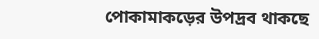পোকামাকড়ের উপদ্রব থাকছে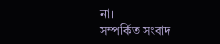না।
সম্পর্কিত সংবাদ